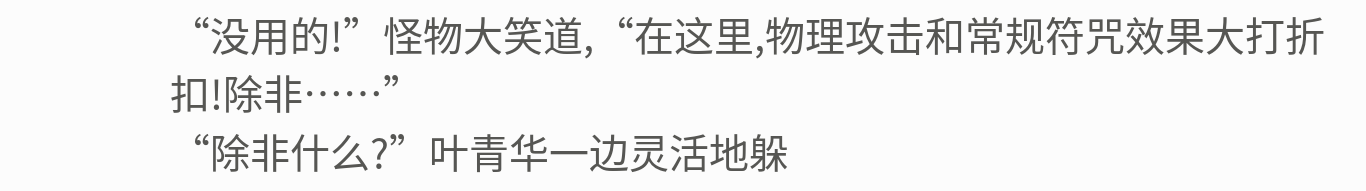“没用的!”怪物大笑道,“在这里,物理攻击和常规符咒效果大打折扣!除非……”
“除非什么?”叶青华一边灵活地躲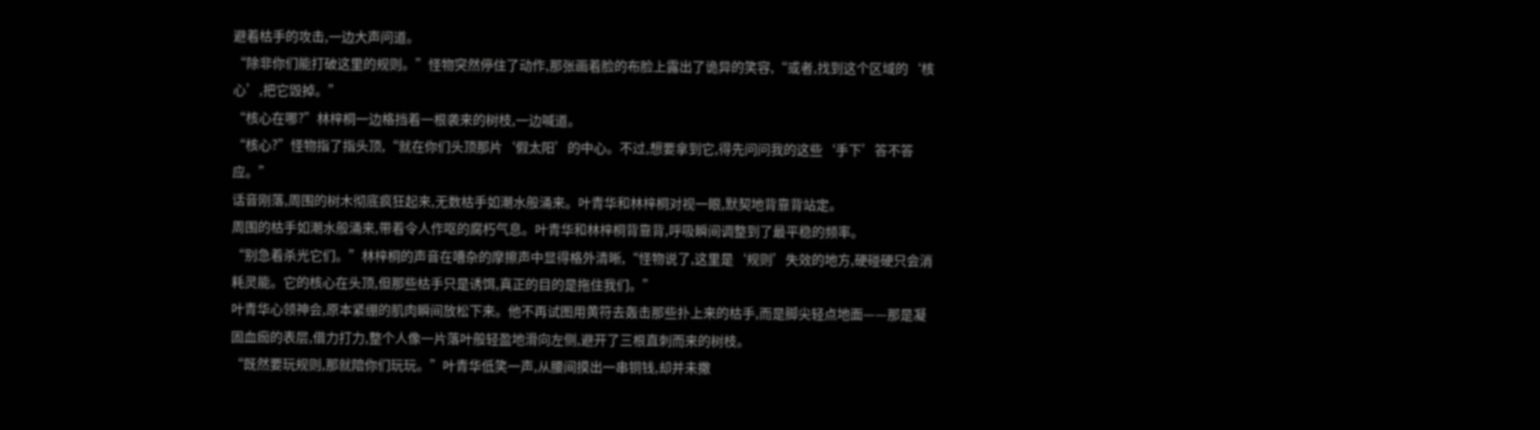避着枯手的攻击,一边大声问道。
“除非你们能打破这里的规则。”怪物突然停住了动作,那张画着脸的布脸上露出了诡异的笑容,“或者,找到这个区域的‘核心’,把它毁掉。”
“核心在哪?”林梓桐一边格挡着一根袭来的树枝,一边喊道。
“核心?”怪物指了指头顶,“就在你们头顶那片‘假太阳’的中心。不过,想要拿到它,得先问问我的这些‘手下’答不答应。”
话音刚落,周围的树木彻底疯狂起来,无数枯手如潮水般涌来。叶青华和林梓桐对视一眼,默契地背靠背站定。
周围的枯手如潮水般涌来,带着令人作呕的腐朽气息。叶青华和林梓桐背靠背,呼吸瞬间调整到了最平稳的频率。
“别急着杀光它们。”林梓桐的声音在嘈杂的摩擦声中显得格外清晰,“怪物说了,这里是‘规则’失效的地方,硬碰硬只会消耗灵能。它的核心在头顶,但那些枯手只是诱饵,真正的目的是拖住我们。”
叶青华心领神会,原本紧绷的肌肉瞬间放松下来。他不再试图用黄符去轰击那些扑上来的枯手,而是脚尖轻点地面——那是凝固血痂的表层,借力打力,整个人像一片落叶般轻盈地滑向左侧,避开了三根直刺而来的树枝。
“既然要玩规则,那就陪你们玩玩。”叶青华低笑一声,从腰间摸出一串铜钱,却并未撒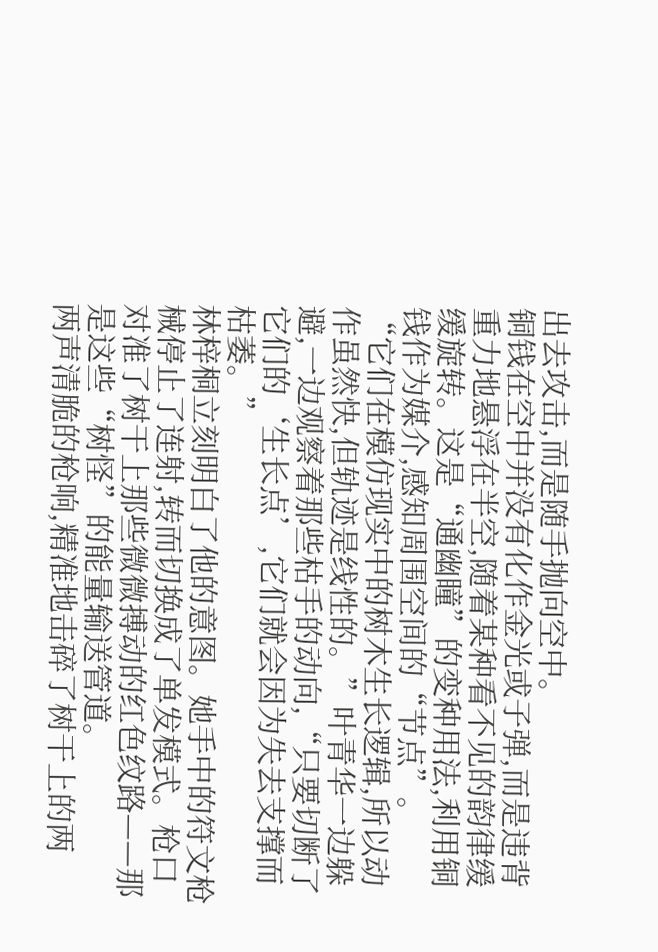出去攻击,而是随手抛向空中。
铜钱在空中并没有化作金光或子弹,而是违背重力地悬浮在半空,随着某种看不见的韵律缓缓旋转。这是“通幽瞳”的变种用法,利用铜钱作为媒介,感知周围空间的“节点”。
“它们在模仿现实中的树木生长逻辑,所以动作虽然快,但轨迹是线性的。”叶青华一边躲避,一边观察着那些枯手的动向,“只要切断了它们的‘生长点’,它们就会因为失去支撑而枯萎。”
林梓桐立刻明白了他的意图。她手中的符文枪械停止了连射,转而切换成了单发模式。枪口对准了树干上那些微微搏动的红色纹路——那是这些“树怪”的能量输送管道。
两声清脆的枪响,精准地击碎了树干上的两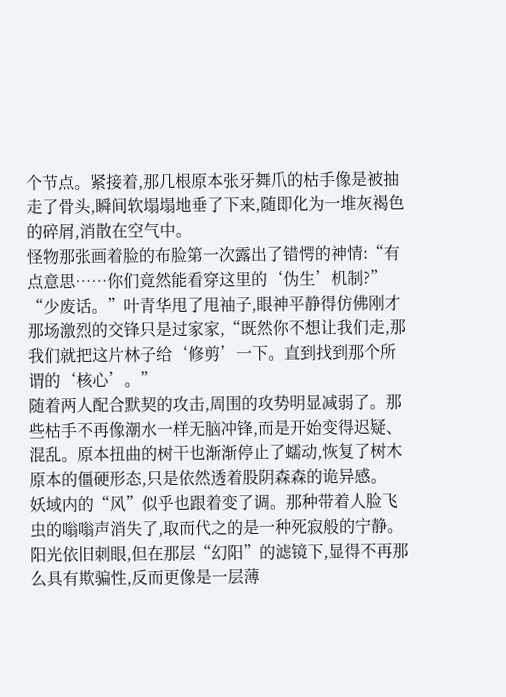个节点。紧接着,那几根原本张牙舞爪的枯手像是被抽走了骨头,瞬间软塌塌地垂了下来,随即化为一堆灰褐色的碎屑,消散在空气中。
怪物那张画着脸的布脸第一次露出了错愕的神情:“有点意思……你们竟然能看穿这里的‘伪生’机制?”
“少废话。”叶青华甩了甩袖子,眼神平静得仿佛刚才那场激烈的交锋只是过家家,“既然你不想让我们走,那我们就把这片林子给‘修剪’一下。直到找到那个所谓的‘核心’。”
随着两人配合默契的攻击,周围的攻势明显减弱了。那些枯手不再像潮水一样无脑冲锋,而是开始变得迟疑、混乱。原本扭曲的树干也渐渐停止了蠕动,恢复了树木原本的僵硬形态,只是依然透着股阴森森的诡异感。
妖域内的“风”似乎也跟着变了调。那种带着人脸飞虫的嗡嗡声消失了,取而代之的是一种死寂般的宁静。阳光依旧刺眼,但在那层“幻阳”的滤镜下,显得不再那么具有欺骗性,反而更像是一层薄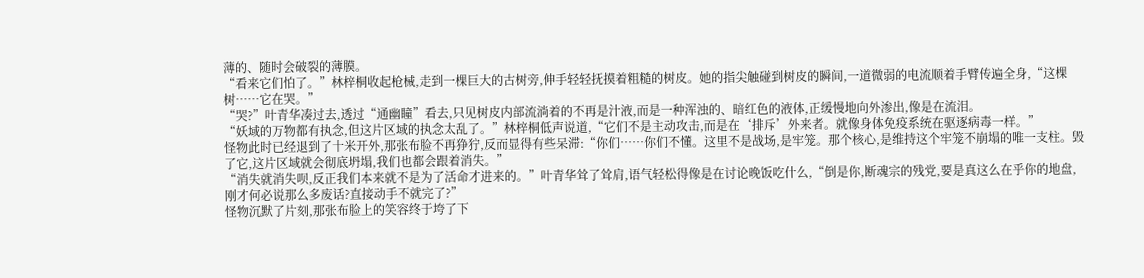薄的、随时会破裂的薄膜。
“看来它们怕了。”林梓桐收起枪械,走到一棵巨大的古树旁,伸手轻轻抚摸着粗糙的树皮。她的指尖触碰到树皮的瞬间,一道微弱的电流顺着手臂传遍全身,“这棵树……它在哭。”
“哭?”叶青华凑过去,透过“通幽瞳”看去,只见树皮内部流淌着的不再是汁液,而是一种浑浊的、暗红色的液体,正缓慢地向外渗出,像是在流泪。
“妖域的万物都有执念,但这片区域的执念太乱了。”林梓桐低声说道,“它们不是主动攻击,而是在‘排斥’外来者。就像身体免疫系统在驱逐病毒一样。”
怪物此时已经退到了十米开外,那张布脸不再狰狞,反而显得有些呆滞:“你们……你们不懂。这里不是战场,是牢笼。那个核心,是维持这个牢笼不崩塌的唯一支柱。毁了它,这片区域就会彻底坍塌,我们也都会跟着消失。”
“消失就消失呗,反正我们本来就不是为了活命才进来的。”叶青华耸了耸肩,语气轻松得像是在讨论晚饭吃什么,“倒是你,断魂宗的残党,要是真这么在乎你的地盘,刚才何必说那么多废话?直接动手不就完了?”
怪物沉默了片刻,那张布脸上的笑容终于垮了下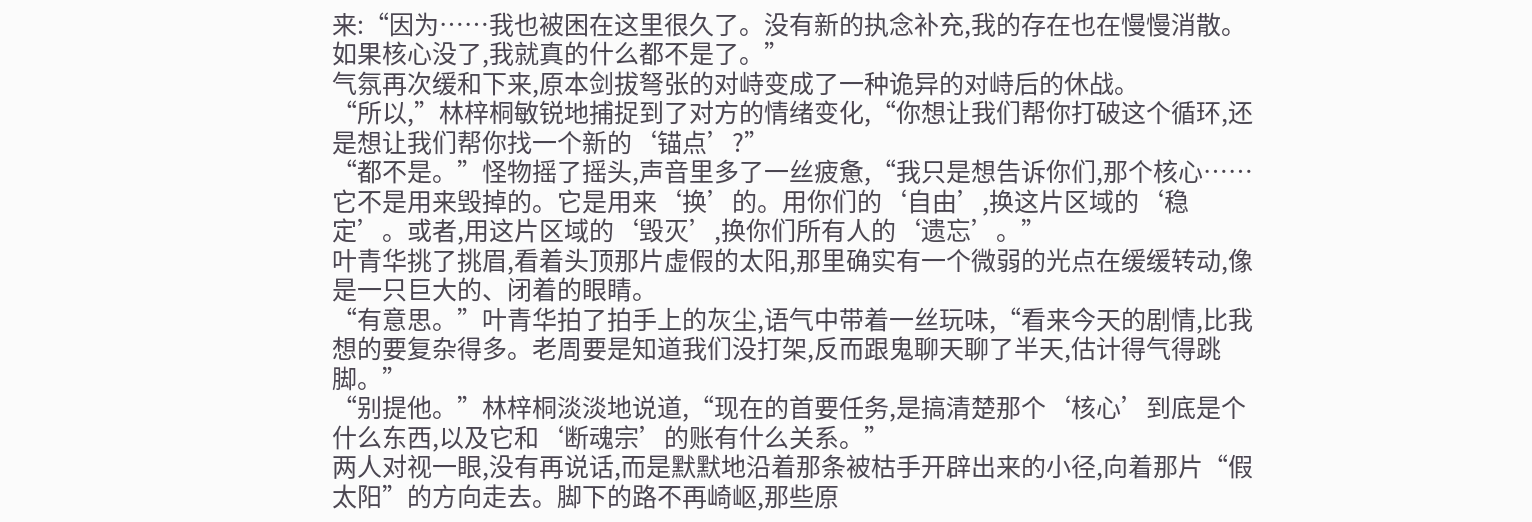来:“因为……我也被困在这里很久了。没有新的执念补充,我的存在也在慢慢消散。如果核心没了,我就真的什么都不是了。”
气氛再次缓和下来,原本剑拔弩张的对峙变成了一种诡异的对峙后的休战。
“所以,”林梓桐敏锐地捕捉到了对方的情绪变化,“你想让我们帮你打破这个循环,还是想让我们帮你找一个新的‘锚点’?”
“都不是。”怪物摇了摇头,声音里多了一丝疲惫,“我只是想告诉你们,那个核心……它不是用来毁掉的。它是用来‘换’的。用你们的‘自由’,换这片区域的‘稳定’。或者,用这片区域的‘毁灭’,换你们所有人的‘遗忘’。”
叶青华挑了挑眉,看着头顶那片虚假的太阳,那里确实有一个微弱的光点在缓缓转动,像是一只巨大的、闭着的眼睛。
“有意思。”叶青华拍了拍手上的灰尘,语气中带着一丝玩味,“看来今天的剧情,比我想的要复杂得多。老周要是知道我们没打架,反而跟鬼聊天聊了半天,估计得气得跳脚。”
“别提他。”林梓桐淡淡地说道,“现在的首要任务,是搞清楚那个‘核心’到底是个什么东西,以及它和‘断魂宗’的账有什么关系。”
两人对视一眼,没有再说话,而是默默地沿着那条被枯手开辟出来的小径,向着那片“假太阳”的方向走去。脚下的路不再崎岖,那些原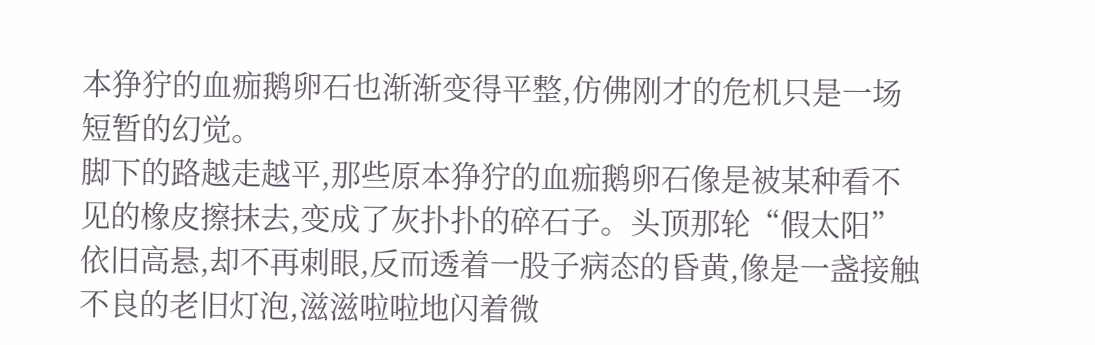本狰狞的血痂鹅卵石也渐渐变得平整,仿佛刚才的危机只是一场短暂的幻觉。
脚下的路越走越平,那些原本狰狞的血痂鹅卵石像是被某种看不见的橡皮擦抹去,变成了灰扑扑的碎石子。头顶那轮“假太阳”依旧高悬,却不再刺眼,反而透着一股子病态的昏黄,像是一盏接触不良的老旧灯泡,滋滋啦啦地闪着微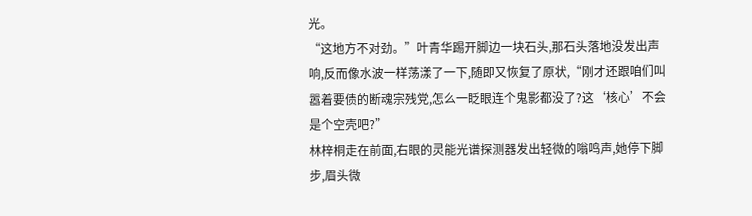光。
“这地方不对劲。”叶青华踢开脚边一块石头,那石头落地没发出声响,反而像水波一样荡漾了一下,随即又恢复了原状,“刚才还跟咱们叫嚣着要债的断魂宗残党,怎么一眨眼连个鬼影都没了?这‘核心’不会是个空壳吧?”
林梓桐走在前面,右眼的灵能光谱探测器发出轻微的嗡鸣声,她停下脚步,眉头微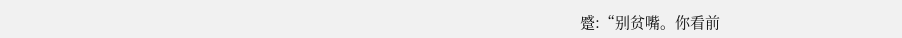蹙:“别贫嘴。你看前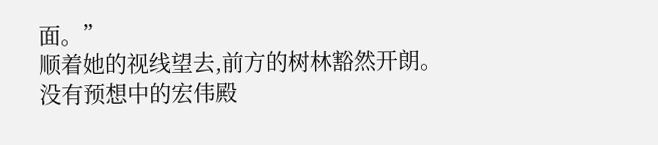面。”
顺着她的视线望去,前方的树林豁然开朗。没有预想中的宏伟殿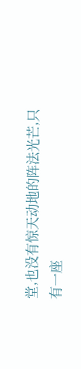堂,也没有惊天动地的阵法光芒,只有一座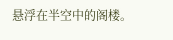悬浮在半空中的阁楼。